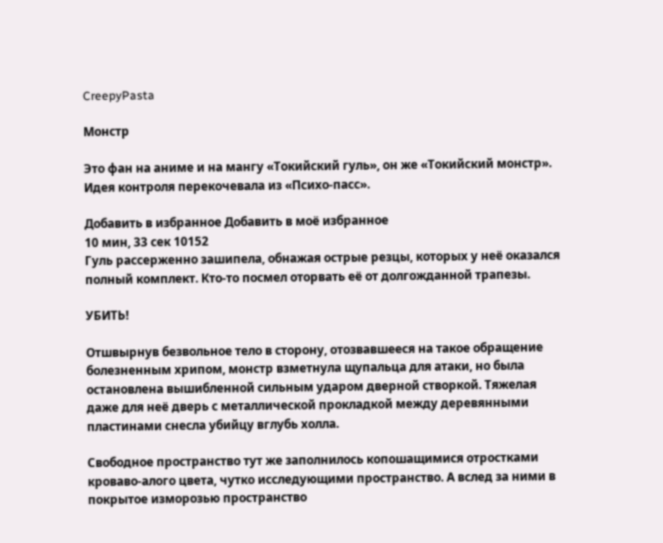CreepyPasta

Монстр

Это фан на аниме и на мангу «Токийский гуль», он же «Токийский монстр». Идея контроля перекочевала из «Психо-пасс».

Добавить в избранное Добавить в моё избранное
10 мин, 33 сек 10152
Гуль рассерженно зашипела, обнажая острые резцы, которых у неё оказался полный комплект. Кто-то посмел оторвать её от долгожданной трапезы.

УБИТЬ!

Отшвырнув безвольное тело в сторону, отозвавшееся на такое обращение болезненным хрипом, монстр взметнула щупальца для атаки, но была остановлена вышибленной сильным ударом дверной створкой. Тяжелая даже для неё дверь с металлической прокладкой между деревянными пластинами снесла убийцу вглубь холла.

Свободное пространство тут же заполнилось копошащимися отростками кроваво-алого цвета, чутко исследующими пространство. А вслед за ними в покрытое изморозью пространство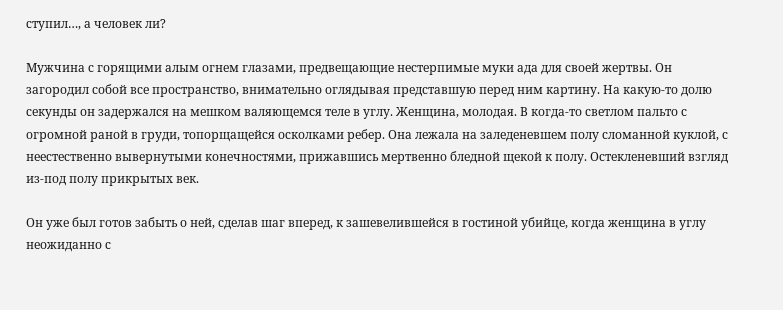ступил…, а человек ли?

Мужчина с горящими алым огнем глазами, предвещающие нестерпимые муки ада для своей жертвы. Он загородил собой все пространство, внимательно оглядывая представшую перед ним картину. На какую-то долю секунды он задержался на мешком валяющемся теле в углу. Женщина, молодая. В когда-то светлом пальто с огромной раной в груди, топорщащейся осколками ребер. Она лежала на заледеневшем полу сломанной куклой, с неестественно вывернутыми конечностями, прижавшись мертвенно бледной щекой к полу. Остекленевший взгляд из-под полу прикрытых век.

Он уже был готов забыть о ней, сделав шаг вперед, к зашевелившейся в гостиной убийце, когда женщина в углу неожиданно с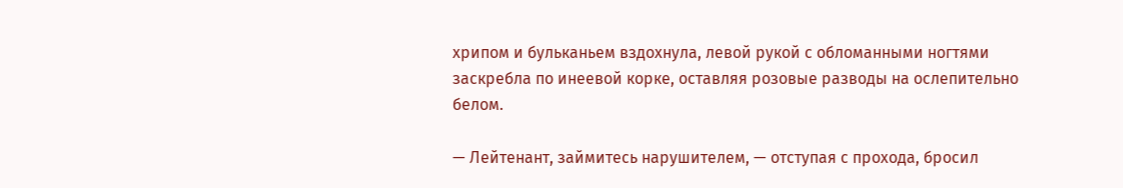хрипом и бульканьем вздохнула, левой рукой с обломанными ногтями заскребла по инеевой корке, оставляя розовые разводы на ослепительно белом.

— Лейтенант, займитесь нарушителем, — отступая с прохода, бросил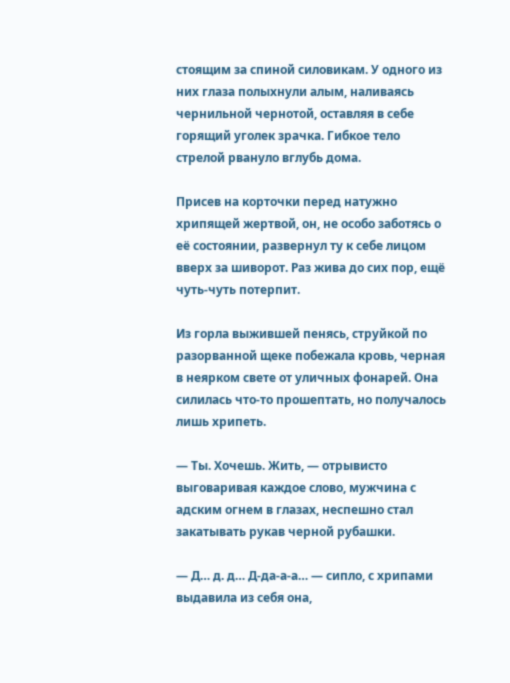стоящим за спиной силовикам. У одного из них глаза полыхнули алым, наливаясь чернильной чернотой, оставляя в себе горящий уголек зрачка. Гибкое тело стрелой рвануло вглубь дома.

Присев на корточки перед натужно хрипящей жертвой, он, не особо заботясь о её состоянии, развернул ту к себе лицом вверх за шиворот. Раз жива до сих пор, ещё чуть-чуть потерпит.

Из горла выжившей пенясь, струйкой по разорванной щеке побежала кровь, черная в неярком свете от уличных фонарей. Она силилась что-то прошептать, но получалось лишь хрипеть.

— Ты. Хочешь. Жить, — отрывисто выговаривая каждое слово, мужчина с адским огнем в глазах, неспешно стал закатывать рукав черной рубашки.

— Д… д. д… Д-да-а-а… — сипло, с хрипами выдавила из себя она,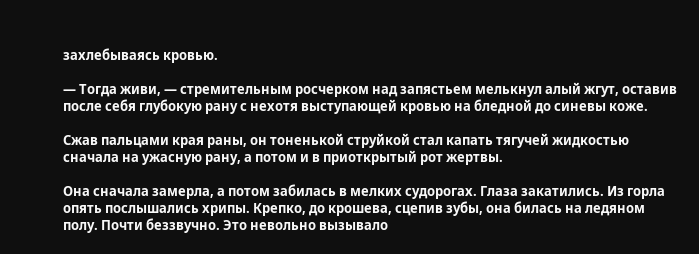захлебываясь кровью.

— Тогда живи, — стремительным росчерком над запястьем мелькнул алый жгут, оставив после себя глубокую рану с нехотя выступающей кровью на бледной до синевы коже.

Сжав пальцами края раны, он тоненькой струйкой стал капать тягучей жидкостью сначала на ужасную рану, а потом и в приоткрытый рот жертвы.

Она сначала замерла, а потом забилась в мелких судорогах. Глаза закатились. Из горла опять послышались хрипы. Крепко, до крошева, сцепив зубы, она билась на ледяном полу. Почти беззвучно. Это невольно вызывало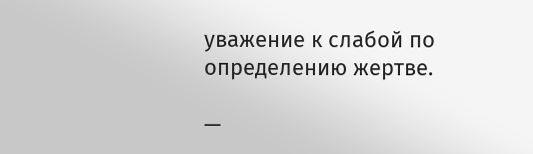уважение к слабой по определению жертве.

—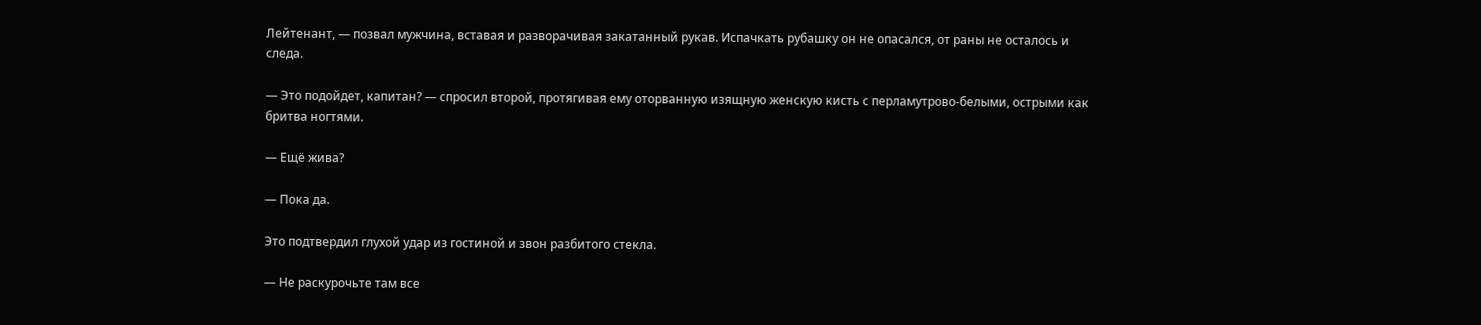Лейтенант, — позвал мужчина, вставая и разворачивая закатанный рукав. Испачкать рубашку он не опасался, от раны не осталось и следа.

— Это подойдет, капитан? — спросил второй, протягивая ему оторванную изящную женскую кисть с перламутрово-белыми, острыми как бритва ногтями.

— Ещё жива?

— Пока да.

Это подтвердил глухой удар из гостиной и звон разбитого стекла.

— Не раскурочьте там все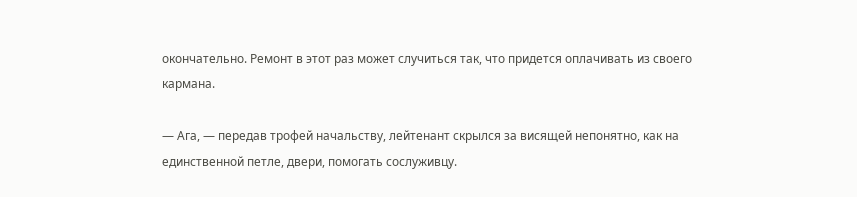окончательно. Ремонт в этот раз может случиться так, что придется оплачивать из своего кармана.

— Ага, — передав трофей начальству, лейтенант скрылся за висящей непонятно, как на единственной петле, двери, помогать сослуживцу.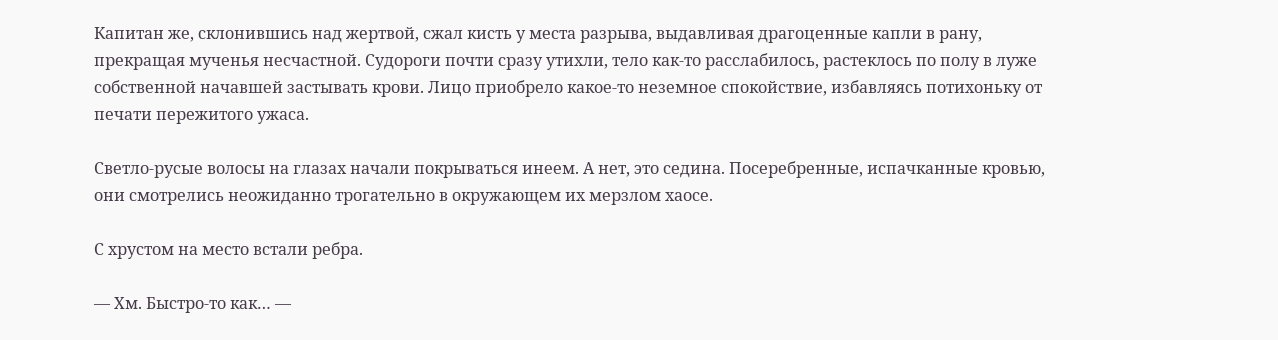Капитан же, склонившись над жертвой, сжал кисть у места разрыва, выдавливая драгоценные капли в рану, прекращая мученья несчастной. Судороги почти сразу утихли, тело как-то расслабилось, растеклось по полу в луже собственной начавшей застывать крови. Лицо приобрело какое-то неземное спокойствие, избавляясь потихоньку от печати пережитого ужаса.

Светло-русые волосы на глазах начали покрываться инеем. А нет, это седина. Посеребренные, испачканные кровью, они смотрелись неожиданно трогательно в окружающем их мерзлом хаосе.

С хрустом на место встали ребра.

— Хм. Быстро-то как… —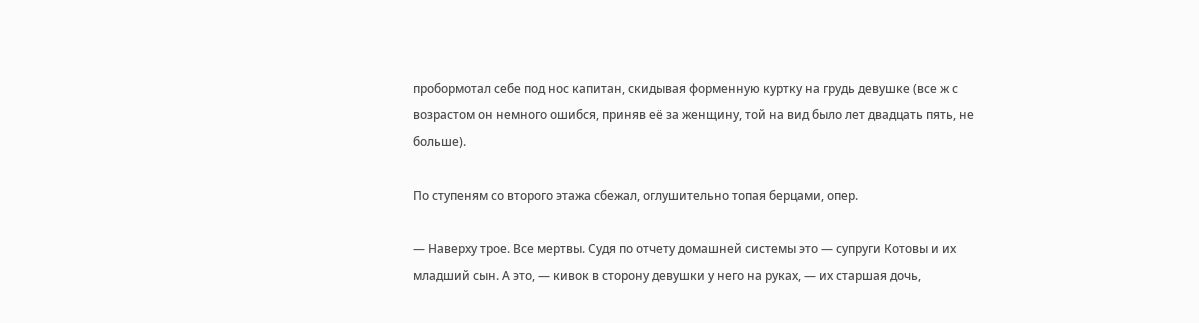пробормотал себе под нос капитан, скидывая форменную куртку на грудь девушке (все ж с возрастом он немного ошибся, приняв её за женщину, той на вид было лет двадцать пять, не больше).

По ступеням со второго этажа сбежал, оглушительно топая берцами, опер.

— Наверху трое. Все мертвы. Судя по отчету домашней системы это — супруги Котовы и их младший сын. А это, — кивок в сторону девушки у него на руках, — их старшая дочь,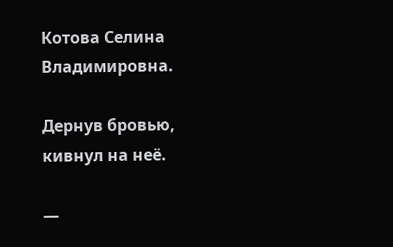Котова Селина Владимировна.

Дернув бровью, кивнул на неё.

—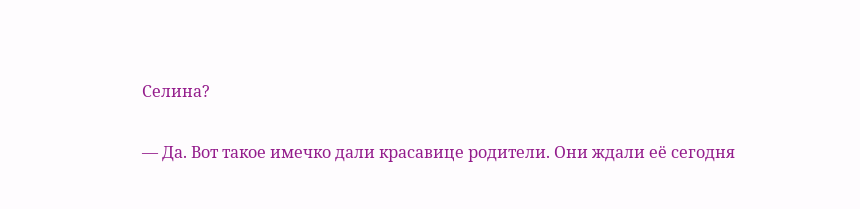Селина?

— Да. Вот такое имечко дали красавице родители. Они ждали её сегодня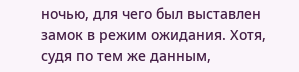ночью, для чего был выставлен замок в режим ожидания. Хотя, судя по тем же данным,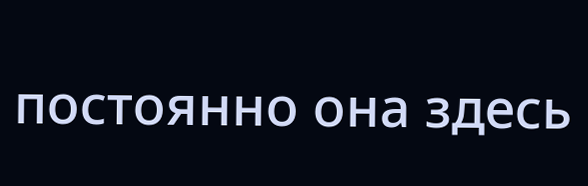постоянно она здесь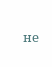не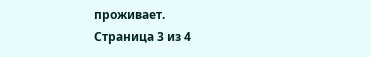проживает.
Страница 3 из 4